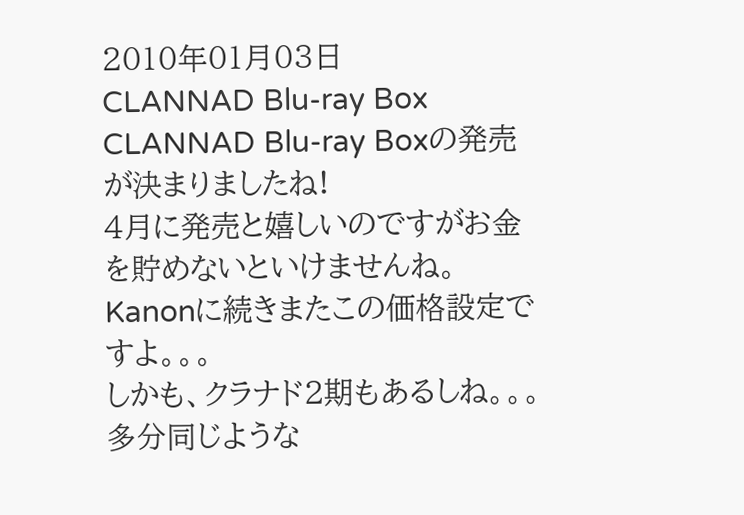2010年01月03日
CLANNAD Blu-ray Box
CLANNAD Blu-ray Boxの発売が決まりましたね!
4月に発売と嬉しいのですがお金を貯めないといけませんね。
Kanonに続きまたこの価格設定ですよ。。。
しかも、クラナド2期もあるしね。。。多分同じような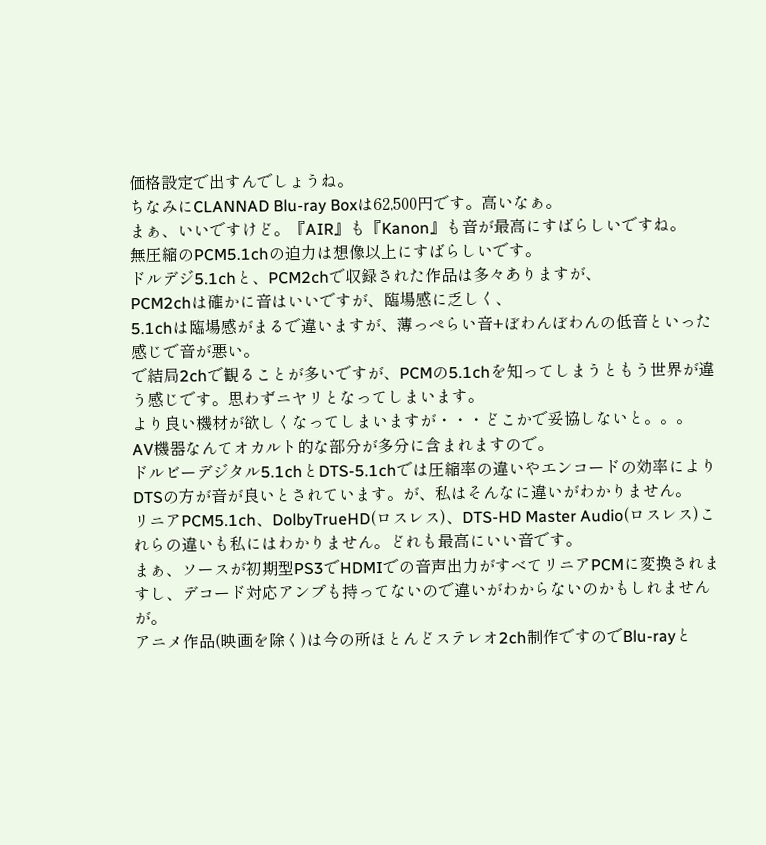価格設定で出すんでしょうね。
ちなみにCLANNAD Blu-ray Boxは62,500円です。高いなぁ。
まぁ、いいですけど。『AIR』も『Kanon』も音が最高にすばらしいですね。
無圧縮のPCM5.1chの迫力は想像以上にすばらしいです。
ドルデジ5.1chと、PCM2chで収録された作品は多々ありますが、
PCM2chは確かに音はいいですが、臨場感に乏しく、
5.1chは臨場感がまるで違いますが、薄っぺらい音+ぼわんぼわんの低音といった感じで音が悪い。
で結局2chで観ることが多いですが、PCMの5.1chを知ってしまうともう世界が違う感じです。思わずニヤリとなってしまいます。
より良い機材が欲しくなってしまいますが・・・どこかで妥協しないと。。。
AV機器なんてオカルト的な部分が多分に含まれますので。
ドルビーデジタル5.1chとDTS-5.1chでは圧縮率の違いやエンコードの効率によりDTSの方が音が良いとされています。が、私はそんなに違いがわかりません。
リニアPCM5.1ch、DolbyTrueHD(ロスレス)、DTS-HD Master Audio(ロスレス)これらの違いも私にはわかりません。どれも最高にいい音です。
まぁ、ソースが初期型PS3でHDMIでの音声出力がすべてリニアPCMに変換されますし、デコード対応アンプも持ってないので違いがわからないのかもしれませんが。
アニメ作品(映画を除く)は今の所ほとんどステレオ2ch制作ですのでBlu-rayと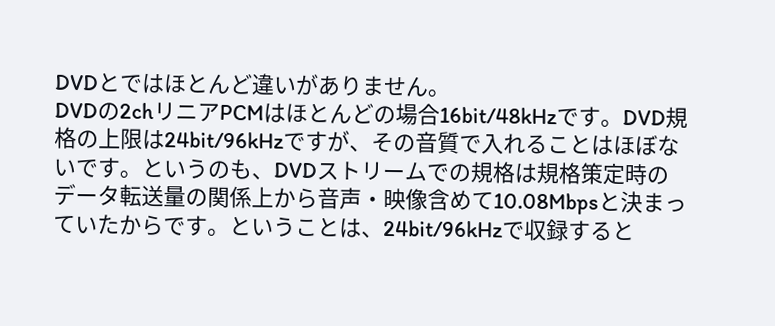DVDとではほとんど違いがありません。
DVDの2chリニアPCMはほとんどの場合16bit/48kHzです。DVD規格の上限は24bit/96kHzですが、その音質で入れることはほぼないです。というのも、DVDストリームでの規格は規格策定時のデータ転送量の関係上から音声・映像含めて10.08Mbpsと決まっていたからです。ということは、24bit/96kHzで収録すると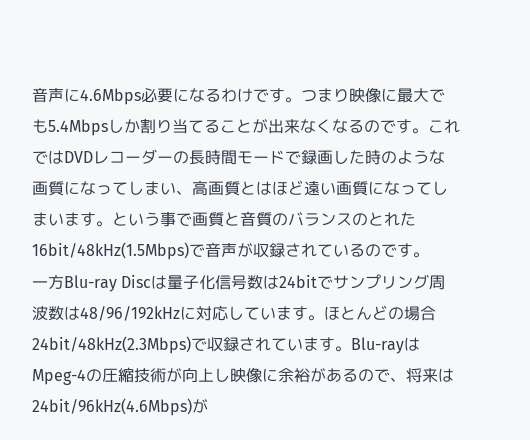音声に4.6Mbps必要になるわけです。つまり映像に最大でも5.4Mbpsしか割り当てることが出来なくなるのです。これではDVDレコーダーの長時間モードで録画した時のような画質になってしまい、高画質とはほど遠い画質になってしまいます。という事で画質と音質のバランスのとれた16bit/48kHz(1.5Mbps)で音声が収録されているのです。
一方Blu-ray Discは量子化信号数は24bitでサンプリング周波数は48/96/192kHzに対応しています。ほとんどの場合24bit/48kHz(2.3Mbps)で収録されています。Blu-rayはMpeg-4の圧縮技術が向上し映像に余裕があるので、将来は24bit/96kHz(4.6Mbps)が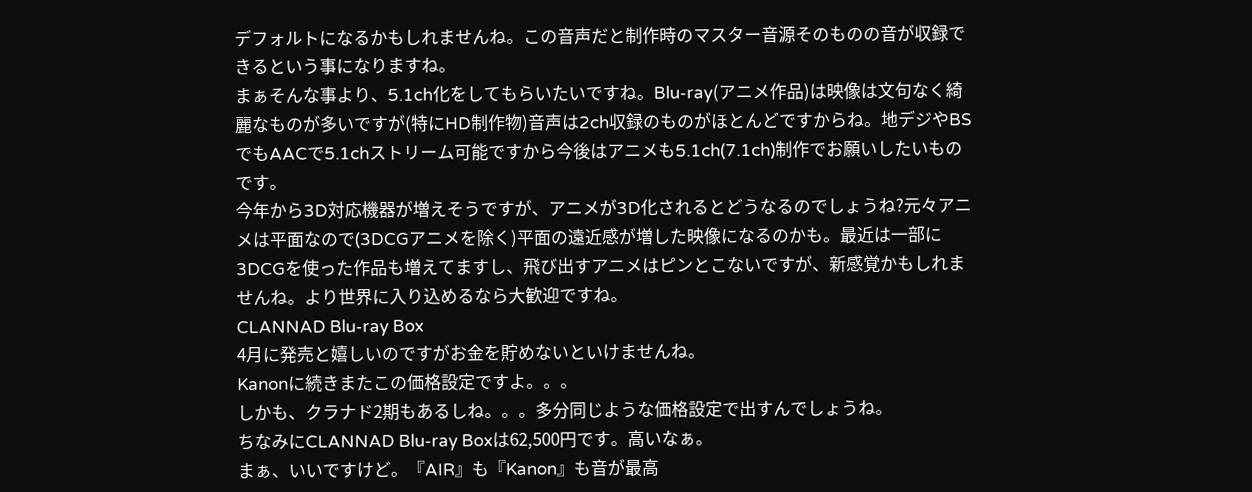デフォルトになるかもしれませんね。この音声だと制作時のマスター音源そのものの音が収録できるという事になりますね。
まぁそんな事より、5.1ch化をしてもらいたいですね。Blu-ray(アニメ作品)は映像は文句なく綺麗なものが多いですが(特にHD制作物)音声は2ch収録のものがほとんどですからね。地デジやBSでもAACで5.1chストリーム可能ですから今後はアニメも5.1ch(7.1ch)制作でお願いしたいものです。
今年から3D対応機器が増えそうですが、アニメが3D化されるとどうなるのでしょうね?元々アニメは平面なので(3DCGアニメを除く)平面の遠近感が増した映像になるのかも。最近は一部に3DCGを使った作品も増えてますし、飛び出すアニメはピンとこないですが、新感覚かもしれませんね。より世界に入り込めるなら大歓迎ですね。
CLANNAD Blu-ray Box
4月に発売と嬉しいのですがお金を貯めないといけませんね。
Kanonに続きまたこの価格設定ですよ。。。
しかも、クラナド2期もあるしね。。。多分同じような価格設定で出すんでしょうね。
ちなみにCLANNAD Blu-ray Boxは62,500円です。高いなぁ。
まぁ、いいですけど。『AIR』も『Kanon』も音が最高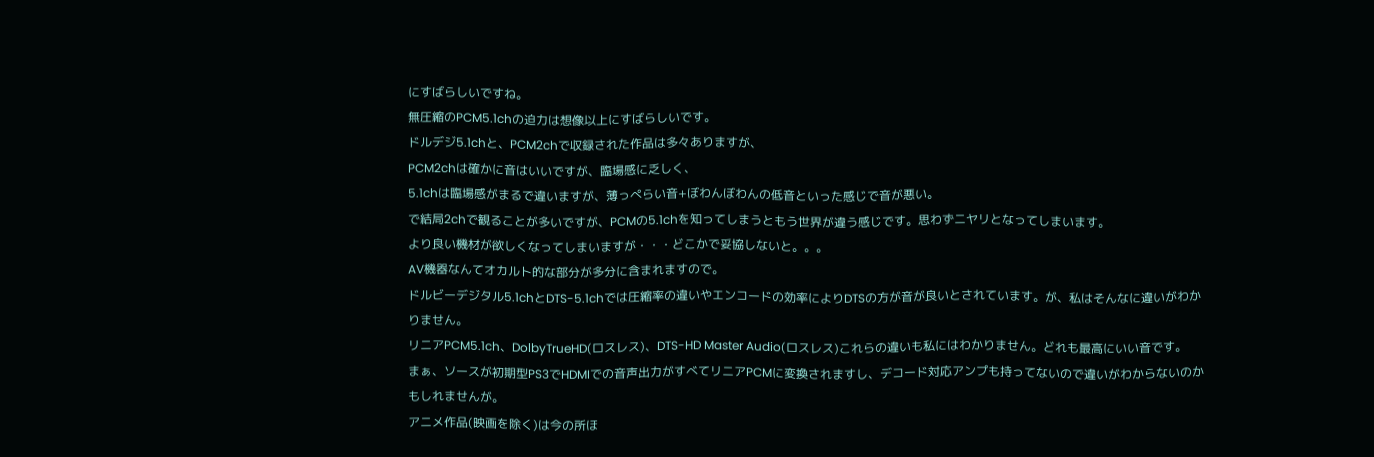にすばらしいですね。
無圧縮のPCM5.1chの迫力は想像以上にすばらしいです。
ドルデジ5.1chと、PCM2chで収録された作品は多々ありますが、
PCM2chは確かに音はいいですが、臨場感に乏しく、
5.1chは臨場感がまるで違いますが、薄っぺらい音+ぼわんぼわんの低音といった感じで音が悪い。
で結局2chで観ることが多いですが、PCMの5.1chを知ってしまうともう世界が違う感じです。思わずニヤリとなってしまいます。
より良い機材が欲しくなってしまいますが・・・どこかで妥協しないと。。。
AV機器なんてオカルト的な部分が多分に含まれますので。
ドルビーデジタル5.1chとDTS-5.1chでは圧縮率の違いやエンコードの効率によりDTSの方が音が良いとされています。が、私はそんなに違いがわかりません。
リニアPCM5.1ch、DolbyTrueHD(ロスレス)、DTS-HD Master Audio(ロスレス)これらの違いも私にはわかりません。どれも最高にいい音です。
まぁ、ソースが初期型PS3でHDMIでの音声出力がすべてリニアPCMに変換されますし、デコード対応アンプも持ってないので違いがわからないのかもしれませんが。
アニメ作品(映画を除く)は今の所ほ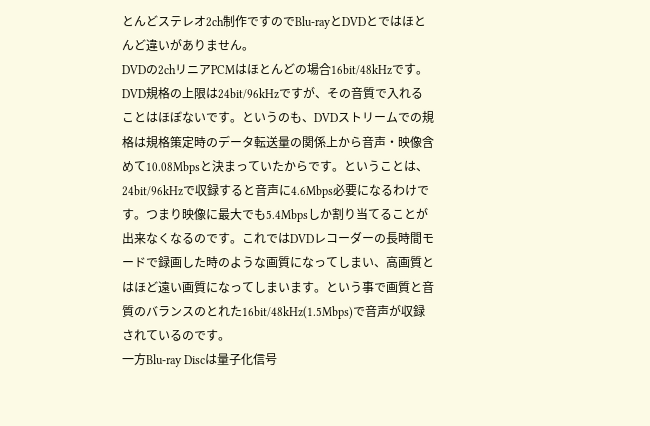とんどステレオ2ch制作ですのでBlu-rayとDVDとではほとんど違いがありません。
DVDの2chリニアPCMはほとんどの場合16bit/48kHzです。DVD規格の上限は24bit/96kHzですが、その音質で入れることはほぼないです。というのも、DVDストリームでの規格は規格策定時のデータ転送量の関係上から音声・映像含めて10.08Mbpsと決まっていたからです。ということは、24bit/96kHzで収録すると音声に4.6Mbps必要になるわけです。つまり映像に最大でも5.4Mbpsしか割り当てることが出来なくなるのです。これではDVDレコーダーの長時間モードで録画した時のような画質になってしまい、高画質とはほど遠い画質になってしまいます。という事で画質と音質のバランスのとれた16bit/48kHz(1.5Mbps)で音声が収録されているのです。
一方Blu-ray Discは量子化信号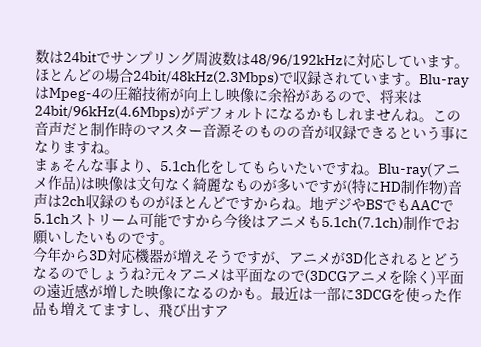数は24bitでサンプリング周波数は48/96/192kHzに対応しています。ほとんどの場合24bit/48kHz(2.3Mbps)で収録されています。Blu-rayはMpeg-4の圧縮技術が向上し映像に余裕があるので、将来は24bit/96kHz(4.6Mbps)がデフォルトになるかもしれませんね。この音声だと制作時のマスター音源そのものの音が収録できるという事になりますね。
まぁそんな事より、5.1ch化をしてもらいたいですね。Blu-ray(アニメ作品)は映像は文句なく綺麗なものが多いですが(特にHD制作物)音声は2ch収録のものがほとんどですからね。地デジやBSでもAACで5.1chストリーム可能ですから今後はアニメも5.1ch(7.1ch)制作でお願いしたいものです。
今年から3D対応機器が増えそうですが、アニメが3D化されるとどうなるのでしょうね?元々アニメは平面なので(3DCGアニメを除く)平面の遠近感が増した映像になるのかも。最近は一部に3DCGを使った作品も増えてますし、飛び出すア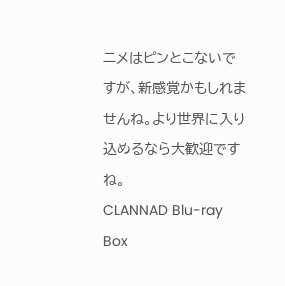ニメはピンとこないですが、新感覚かもしれませんね。より世界に入り込めるなら大歓迎ですね。
CLANNAD Blu-ray Box